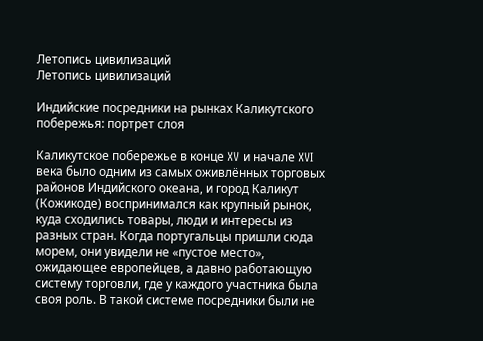Летопись цивилизаций
Летопись цивилизаций

Индийские посредники на рынках Каликутского побережья: портрет слоя

Каликутское побережье в конце XV и начале XVI века было одним из самых оживлённых торговых районов Индийского океана, и город Каликут (Кожикоде) воспринимался как крупный рынок, куда сходились товары, люди и интересы из разных стран. Когда португальцы пришли сюда морем, они увидели не «пустое место», ожидающее европейцев, а давно работающую систему торговли, где у каждого участника была своя роль. В такой системе посредники были не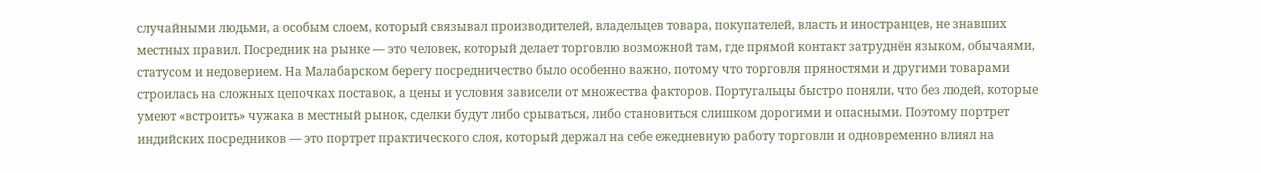случайными людьми, а особым слоем, который связывал производителей, владельцев товара, покупателей, власть и иностранцев, не знавших местных правил. Посредник на рынке — это человек, который делает торговлю возможной там, где прямой контакт затруднён языком, обычаями, статусом и недоверием. На Малабарском берегу посредничество было особенно важно, потому что торговля пряностями и другими товарами строилась на сложных цепочках поставок, а цены и условия зависели от множества факторов. Португальцы быстро поняли, что без людей, которые умеют «встроить» чужака в местный рынок, сделки будут либо срываться, либо становиться слишком дорогими и опасными. Поэтому портрет индийских посредников — это портрет практического слоя, который держал на себе ежедневную работу торговли и одновременно влиял на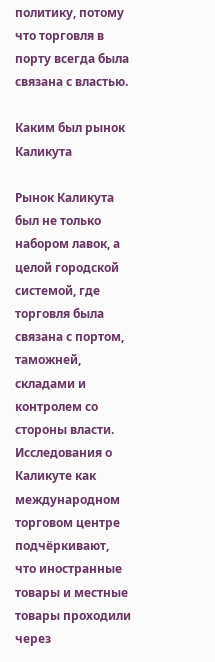политику, потому что торговля в порту всегда была связана с властью.

Каким был рынок Каликута

Рынок Каликута был не только набором лавок, а целой городской системой, где торговля была связана с портом, таможней, складами и контролем со стороны власти. Исследования о Каликуте как международном торговом центре подчёркивают, что иностранные товары и местные товары проходили через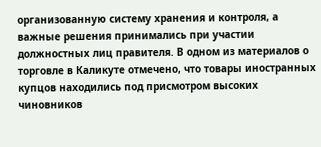организованную систему хранения и контроля, а важные решения принимались при участии должностных лиц правителя. В одном из материалов о торговле в Каликуте отмечено, что товары иностранных купцов находились под присмотром высоких чиновников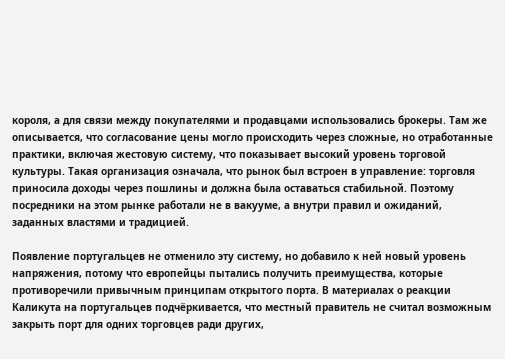короля, а для связи между покупателями и продавцами использовались брокеры. Там же описывается, что согласование цены могло происходить через сложные, но отработанные практики, включая жестовую систему, что показывает высокий уровень торговой культуры. Такая организация означала, что рынок был встроен в управление: торговля приносила доходы через пошлины и должна была оставаться стабильной. Поэтому посредники на этом рынке работали не в вакууме, а внутри правил и ожиданий, заданных властями и традицией.

Появление португальцев не отменило эту систему, но добавило к ней новый уровень напряжения, потому что европейцы пытались получить преимущества, которые противоречили привычным принципам открытого порта. В материалах о реакции Каликута на португальцев подчёркивается, что местный правитель не считал возможным закрыть порт для одних торговцев ради других,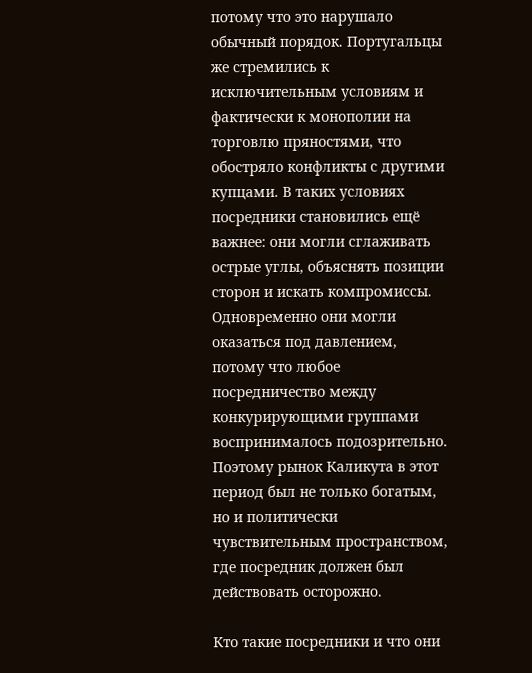потому что это нарушало обычный порядок. Португальцы же стремились к исключительным условиям и фактически к монополии на торговлю пряностями, что обостряло конфликты с другими купцами. В таких условиях посредники становились ещё важнее: они могли сглаживать острые углы, объяснять позиции сторон и искать компромиссы. Одновременно они могли оказаться под давлением, потому что любое посредничество между конкурирующими группами воспринималось подозрительно. Поэтому рынок Каликута в этот период был не только богатым, но и политически чувствительным пространством, где посредник должен был действовать осторожно.

Кто такие посредники и что они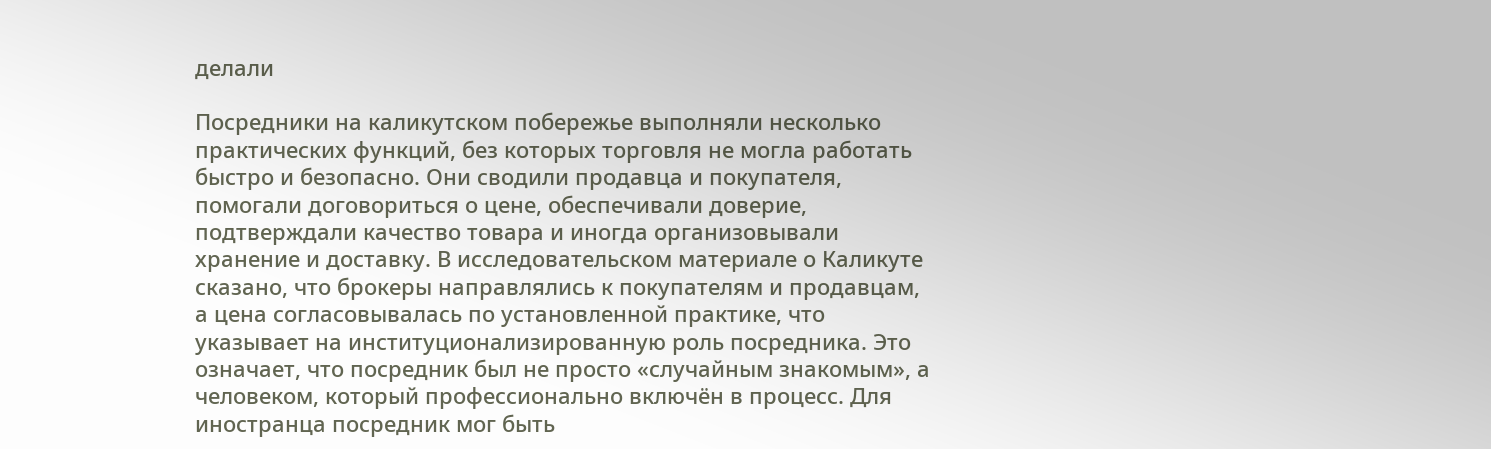делали

Посредники на каликутском побережье выполняли несколько практических функций, без которых торговля не могла работать быстро и безопасно. Они сводили продавца и покупателя, помогали договориться о цене, обеспечивали доверие, подтверждали качество товара и иногда организовывали хранение и доставку. В исследовательском материале о Каликуте сказано, что брокеры направлялись к покупателям и продавцам, а цена согласовывалась по установленной практике, что указывает на институционализированную роль посредника. Это означает, что посредник был не просто «случайным знакомым», а человеком, который профессионально включён в процесс. Для иностранца посредник мог быть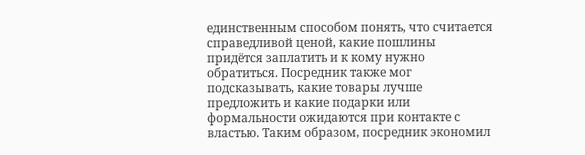единственным способом понять, что считается справедливой ценой, какие пошлины придётся заплатить и к кому нужно обратиться. Посредник также мог подсказывать, какие товары лучше предложить и какие подарки или формальности ожидаются при контакте с властью. Таким образом, посредник экономил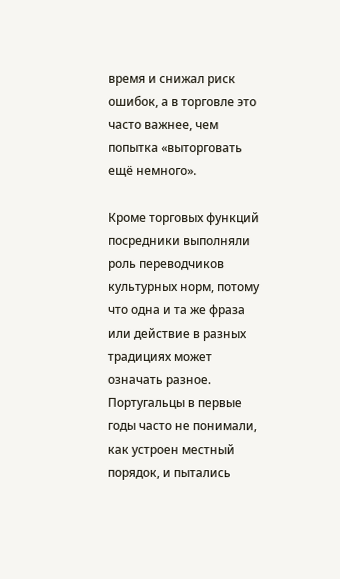время и снижал риск ошибок, а в торговле это часто важнее, чем попытка «выторговать ещё немного».

Кроме торговых функций посредники выполняли роль переводчиков культурных норм, потому что одна и та же фраза или действие в разных традициях может означать разное. Португальцы в первые годы часто не понимали, как устроен местный порядок, и пытались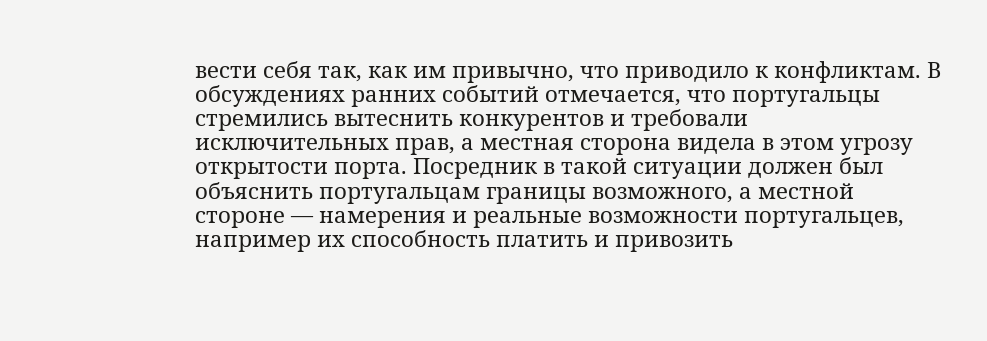вести себя так, как им привычно, что приводило к конфликтам. В обсуждениях ранних событий отмечается, что португальцы стремились вытеснить конкурентов и требовали исключительных прав, а местная сторона видела в этом угрозу открытости порта. Посредник в такой ситуации должен был объяснить португальцам границы возможного, а местной стороне — намерения и реальные возможности португальцев, например их способность платить и привозить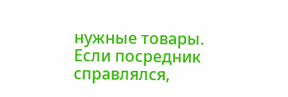нужные товары. Если посредник справлялся,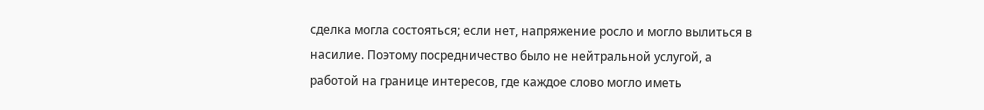сделка могла состояться; если нет, напряжение росло и могло вылиться в насилие. Поэтому посредничество было не нейтральной услугой, а работой на границе интересов, где каждое слово могло иметь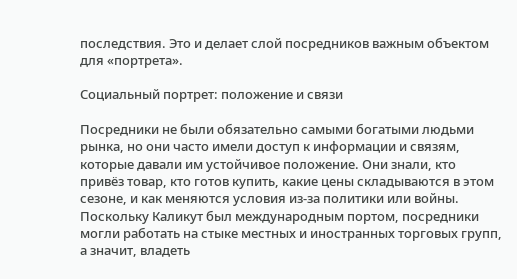последствия. Это и делает слой посредников важным объектом для «портрета».

Социальный портрет: положение и связи

Посредники не были обязательно самыми богатыми людьми рынка, но они часто имели доступ к информации и связям, которые давали им устойчивое положение. Они знали, кто привёз товар, кто готов купить, какие цены складываются в этом сезоне, и как меняются условия из-за политики или войны. Поскольку Каликут был международным портом, посредники могли работать на стыке местных и иностранных торговых групп, а значит, владеть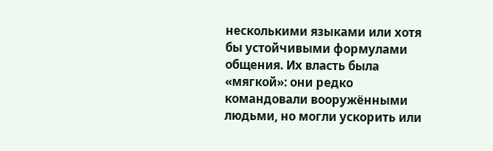несколькими языками или хотя бы устойчивыми формулами общения. Их власть была «мягкой»: они редко командовали вооружёнными людьми, но могли ускорить или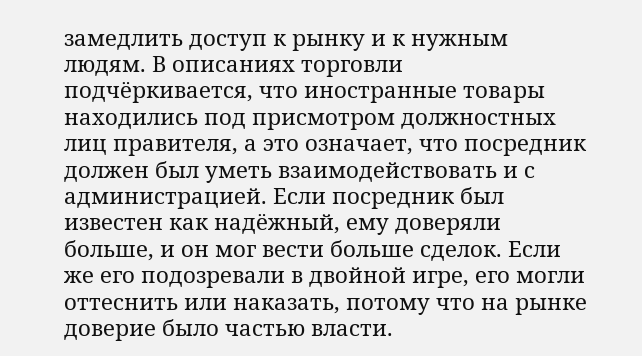замедлить доступ к рынку и к нужным людям. В описаниях торговли подчёркивается, что иностранные товары находились под присмотром должностных лиц правителя, а это означает, что посредник должен был уметь взаимодействовать и с администрацией. Если посредник был известен как надёжный, ему доверяли больше, и он мог вести больше сделок. Если же его подозревали в двойной игре, его могли оттеснить или наказать, потому что на рынке доверие было частью власти.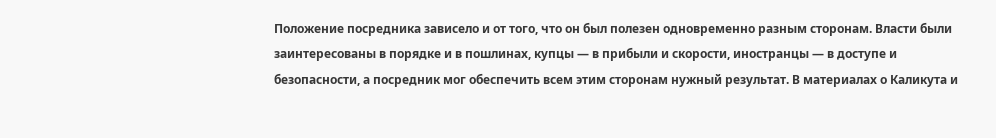Положение посредника зависело и от того, что он был полезен одновременно разным сторонам. Власти были заинтересованы в порядке и в пошлинах, купцы — в прибыли и скорости, иностранцы — в доступе и безопасности, а посредник мог обеспечить всем этим сторонам нужный результат. В материалах о Каликута и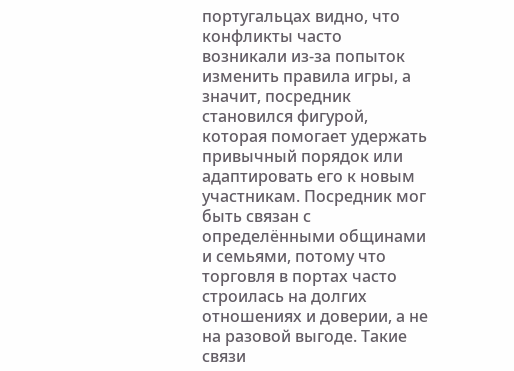португальцах видно, что конфликты часто возникали из-за попыток изменить правила игры, а значит, посредник становился фигурой, которая помогает удержать привычный порядок или адаптировать его к новым участникам. Посредник мог быть связан с определёнными общинами и семьями, потому что торговля в портах часто строилась на долгих отношениях и доверии, а не на разовой выгоде. Такие связи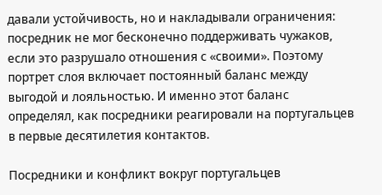давали устойчивость, но и накладывали ограничения: посредник не мог бесконечно поддерживать чужаков, если это разрушало отношения с «своими». Поэтому портрет слоя включает постоянный баланс между выгодой и лояльностью. И именно этот баланс определял, как посредники реагировали на португальцев в первые десятилетия контактов.

Посредники и конфликт вокруг португальцев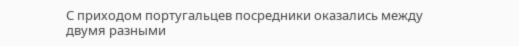С приходом португальцев посредники оказались между двумя разными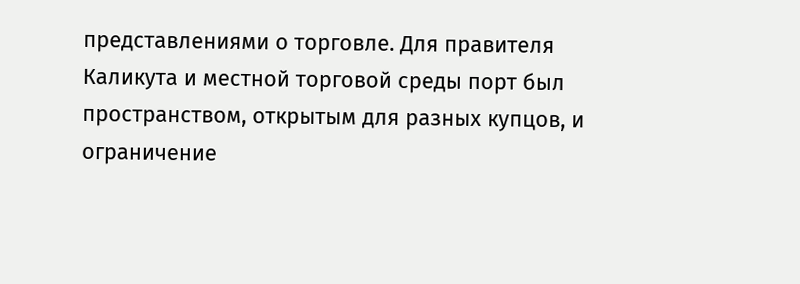представлениями о торговле. Для правителя Каликута и местной торговой среды порт был пространством, открытым для разных купцов, и ограничение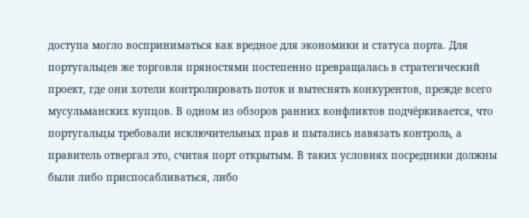доступа могло восприниматься как вредное для экономики и статуса порта. Для португальцев же торговля пряностями постепенно превращалась в стратегический проект, где они хотели контролировать поток и вытеснять конкурентов, прежде всего мусульманских купцов. В одном из обзоров ранних конфликтов подчёркивается, что португальцы требовали исключительных прав и пытались навязать контроль, а правитель отвергал это, считая порт открытым. В таких условиях посредники должны были либо приспосабливаться, либо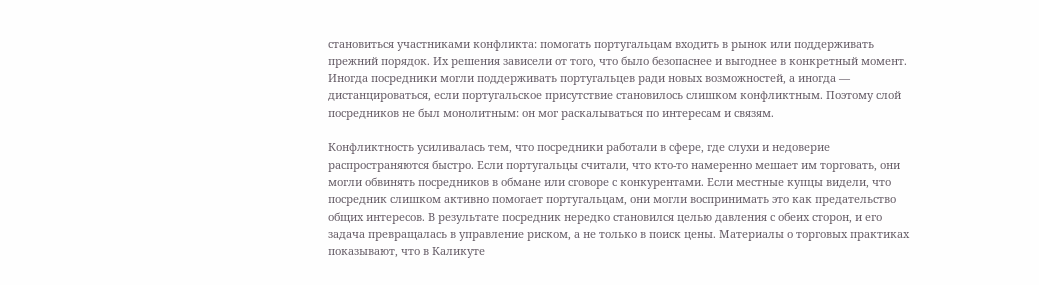становиться участниками конфликта: помогать португальцам входить в рынок или поддерживать прежний порядок. Их решения зависели от того, что было безопаснее и выгоднее в конкретный момент. Иногда посредники могли поддерживать португальцев ради новых возможностей, а иногда — дистанцироваться, если португальское присутствие становилось слишком конфликтным. Поэтому слой посредников не был монолитным: он мог раскалываться по интересам и связям.

Конфликтность усиливалась тем, что посредники работали в сфере, где слухи и недоверие распространяются быстро. Если португальцы считали, что кто-то намеренно мешает им торговать, они могли обвинять посредников в обмане или сговоре с конкурентами. Если местные купцы видели, что посредник слишком активно помогает португальцам, они могли воспринимать это как предательство общих интересов. В результате посредник нередко становился целью давления с обеих сторон, и его задача превращалась в управление риском, а не только в поиск цены. Материалы о торговых практиках показывают, что в Каликуте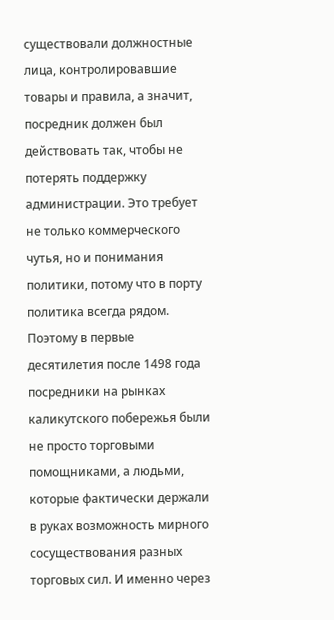существовали должностные лица, контролировавшие товары и правила, а значит, посредник должен был действовать так, чтобы не потерять поддержку администрации. Это требует не только коммерческого чутья, но и понимания политики, потому что в порту политика всегда рядом. Поэтому в первые десятилетия после 1498 года посредники на рынках каликутского побережья были не просто торговыми помощниками, а людьми, которые фактически держали в руках возможность мирного сосуществования разных торговых сил. И именно через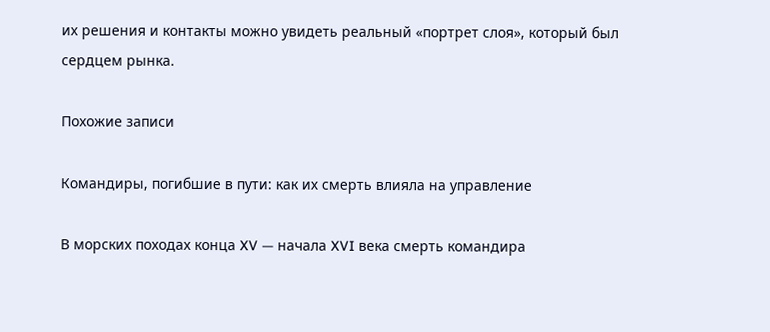их решения и контакты можно увидеть реальный «портрет слоя», который был сердцем рынка.

Похожие записи

Командиры, погибшие в пути: как их смерть влияла на управление

В морских походах конца XV — начала XVI века смерть командира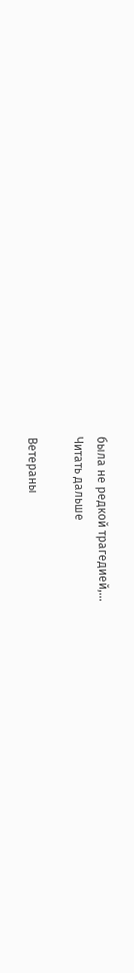была не редкой трагедией,…
Читать дальше

Ветераны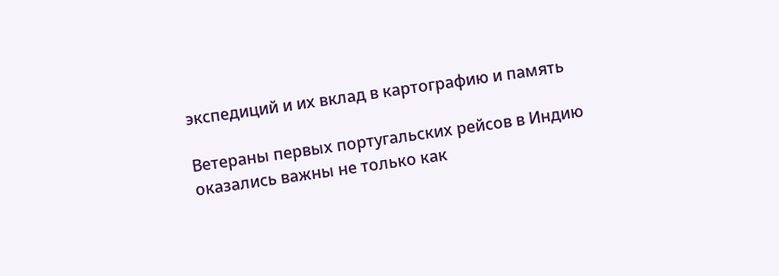экспедиций и их вклад в картографию и память

Ветераны первых португальских рейсов в Индию оказались важны не только как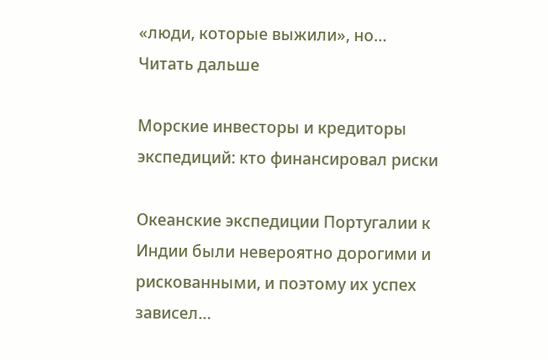«люди, которые выжили», но…
Читать дальше

Морские инвесторы и кредиторы экспедиций: кто финансировал риски

Океанские экспедиции Португалии к Индии были невероятно дорогими и рискованными, и поэтому их успех зависел…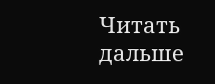Читать дальше